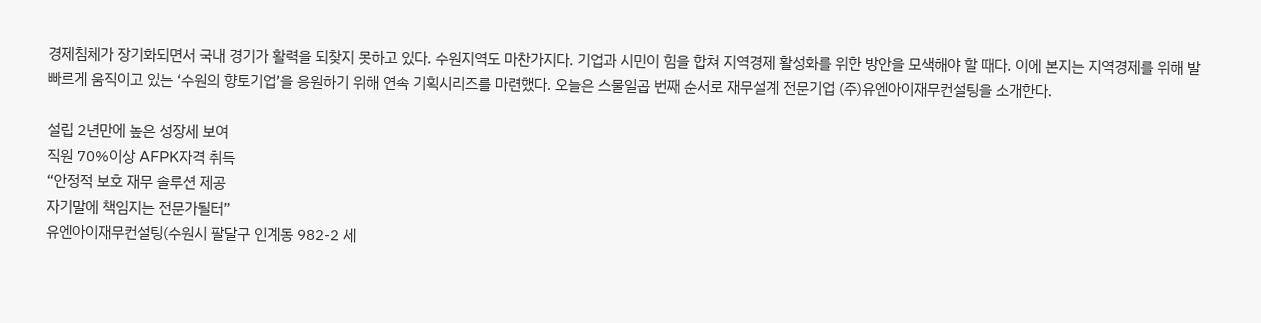경제침체가 장기화되면서 국내 경기가 활력을 되찾지 못하고 있다. 수원지역도 마찬가지다. 기업과 시민이 힘을 합쳐 지역경제 활성화를 위한 방안을 모색해야 할 때다. 이에 본지는 지역경제를 위해 발 빠르게 움직이고 있는 ‘수원의 향토기업’을 응원하기 위해 연속 기획시리즈를 마련했다. 오늘은 스물일곱 번째 순서로 재무설계 전문기업 (주)유엔아이재무컨설팅을 소개한다.

설립 2년만에 높은 성장세 보여
직원 70%이상 AFPK자격 취득
“안정적 보호 재무 솔루션 제공
자기말에 책임지는 전문가될터”
유엔아이재무컨설팅(수원시 팔달구 인계동 982-2 세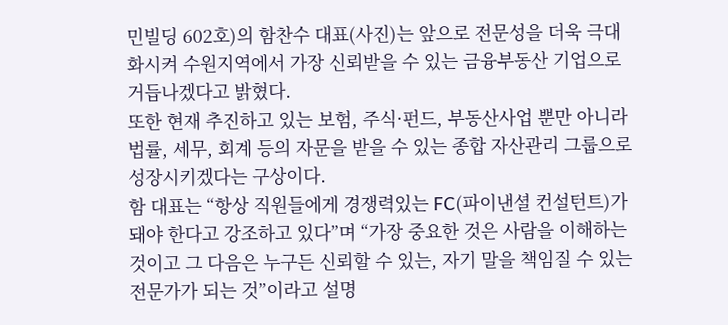민빌딩 602호)의 함찬수 대표(사진)는 앞으로 전문성을 더욱 극대화시켜 수원지역에서 가장 신뢰받을 수 있는 금융부동산 기업으로 거듭나겠다고 밝혔다.
또한 현재 추진하고 있는 보험, 주식·펀드, 부동산사업 뿐만 아니라 법률, 세무, 회계 등의 자문을 받을 수 있는 종합 자산관리 그룹으로 성장시키겠다는 구상이다.
함 대표는 “항상 직원들에게 경쟁력있는 FC(파이낸셜 컨설턴트)가 돼야 한다고 강조하고 있다”며 “가장 중요한 것은 사람을 이해하는 것이고 그 다음은 누구든 신뢰할 수 있는, 자기 말을 책임질 수 있는 전문가가 되는 것”이라고 설명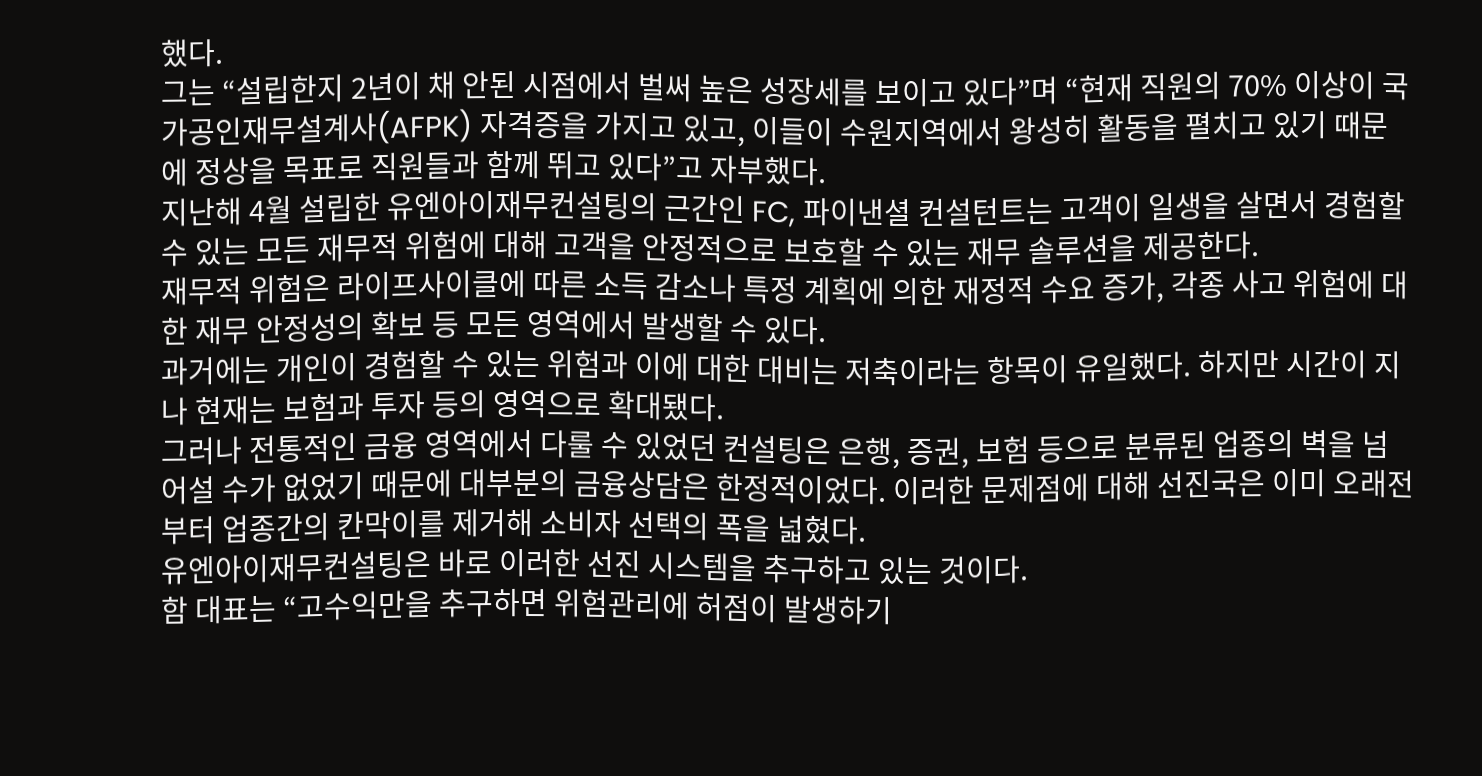했다.
그는 “설립한지 2년이 채 안된 시점에서 벌써 높은 성장세를 보이고 있다”며 “현재 직원의 70% 이상이 국가공인재무설계사(AFPK) 자격증을 가지고 있고, 이들이 수원지역에서 왕성히 활동을 펼치고 있기 때문에 정상을 목표로 직원들과 함께 뛰고 있다”고 자부했다.
지난해 4월 설립한 유엔아이재무컨설팅의 근간인 FC, 파이낸셜 컨설턴트는 고객이 일생을 살면서 경험할 수 있는 모든 재무적 위험에 대해 고객을 안정적으로 보호할 수 있는 재무 솔루션을 제공한다.
재무적 위험은 라이프사이클에 따른 소득 감소나 특정 계획에 의한 재정적 수요 증가, 각종 사고 위험에 대한 재무 안정성의 확보 등 모든 영역에서 발생할 수 있다.
과거에는 개인이 경험할 수 있는 위험과 이에 대한 대비는 저축이라는 항목이 유일했다. 하지만 시간이 지나 현재는 보험과 투자 등의 영역으로 확대됐다.
그러나 전통적인 금융 영역에서 다룰 수 있었던 컨설팅은 은행, 증권, 보험 등으로 분류된 업종의 벽을 넘어설 수가 없었기 때문에 대부분의 금융상담은 한정적이었다. 이러한 문제점에 대해 선진국은 이미 오래전부터 업종간의 칸막이를 제거해 소비자 선택의 폭을 넓혔다.
유엔아이재무컨설팅은 바로 이러한 선진 시스템을 추구하고 있는 것이다.
함 대표는 “고수익만을 추구하면 위험관리에 허점이 발생하기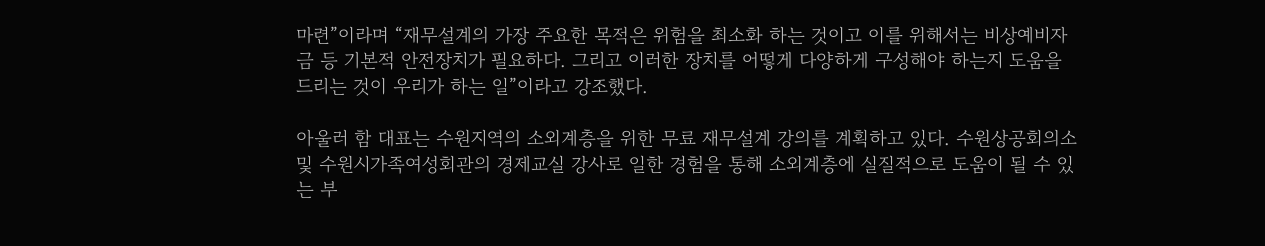마련”이라며 “재무설계의 가장 주요한 목적은 위험을 최소화 하는 것이고 이를 위해서는 비상예비자금 등 기본적 안전장치가 필요하다. 그리고 이러한 장치를 어떻게 다양하게 구성해야 하는지 도움을 드리는 것이 우리가 하는 일”이라고 강조했다.

아울러 함 대표는 수원지역의 소외계층을 위한 무료 재무설계 강의를 계획하고 있다. 수원상공회의소 및 수원시가족여성회관의 경제교실 강사로 일한 경험을 통해 소외계층에 실질적으로 도움이 될 수 있는 부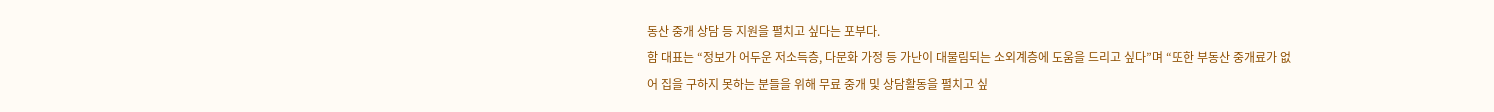동산 중개 상담 등 지원을 펼치고 싶다는 포부다.
함 대표는 “정보가 어두운 저소득층, 다문화 가정 등 가난이 대물림되는 소외계층에 도움을 드리고 싶다”며 “또한 부동산 중개료가 없어 집을 구하지 못하는 분들을 위해 무료 중개 및 상담활동을 펼치고 싶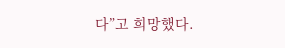다”고 희망했다.